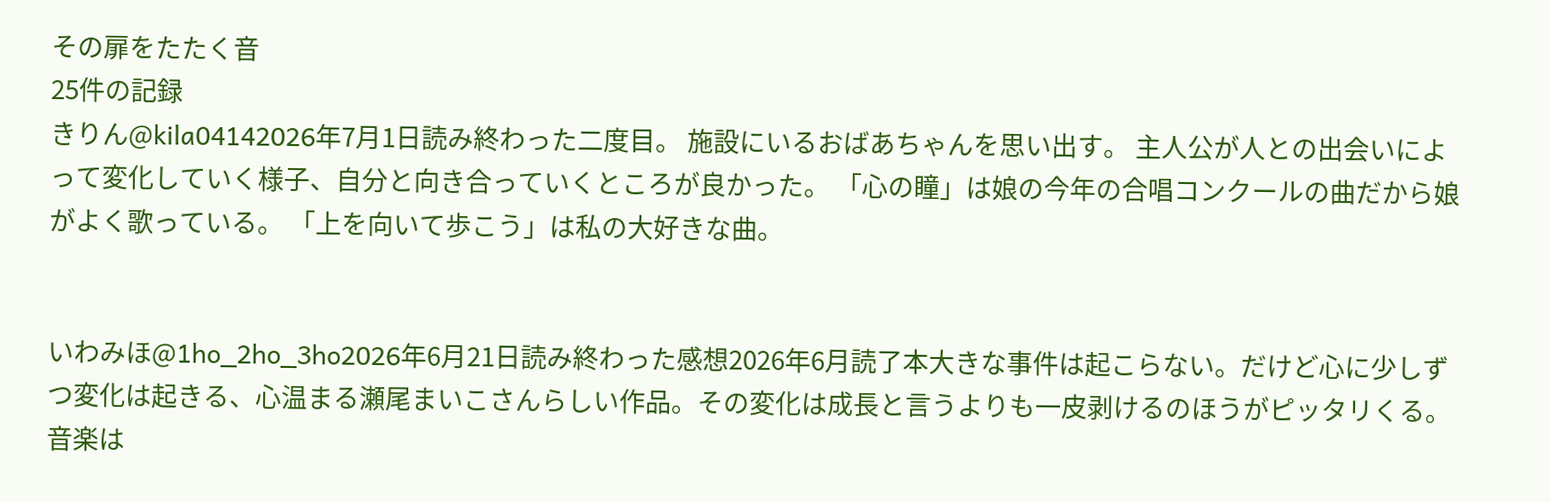その扉をたたく音
25件の記録
きりん@kila04142026年7月1日読み終わった二度目。 施設にいるおばあちゃんを思い出す。 主人公が人との出会いによって変化していく様子、自分と向き合っていくところが良かった。 「心の瞳」は娘の今年の合唱コンクールの曲だから娘がよく歌っている。 「上を向いて歩こう」は私の大好きな曲。


いわみほ@1ho_2ho_3ho2026年6月21日読み終わった感想2026年6月読了本大きな事件は起こらない。だけど心に少しずつ変化は起きる、心温まる瀬尾まいこさんらしい作品。その変化は成長と言うよりも一皮剥けるのほうがピッタリくる。 音楽は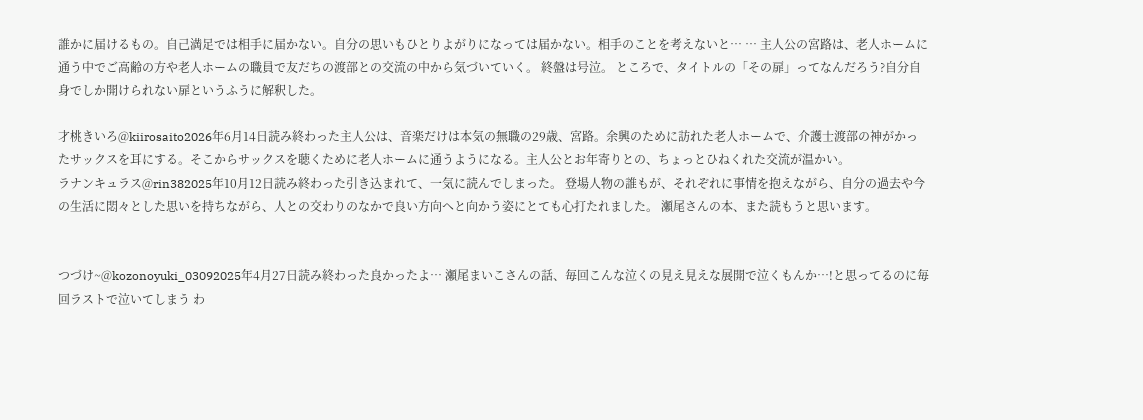誰かに届けるもの。自己満足では相手に届かない。自分の思いもひとりよがりになっては届かない。相手のことを考えないと… … 主人公の宮路は、老人ホームに通う中でご高齢の方や老人ホームの職員で友だちの渡部との交流の中から気づいていく。 終盤は号泣。 ところで、タイトルの「その扉」ってなんだろう?自分自身でしか開けられない扉というふうに解釈した。

才桃きいろ@kiirosaito2026年6月14日読み終わった主人公は、音楽だけは本気の無職の29歳、宮路。余興のために訪れた老人ホームで、介護士渡部の神がかったサックスを耳にする。そこからサックスを聴くために老人ホームに通うようになる。主人公とお年寄りとの、ちょっとひねくれた交流が温かい。
ラナンキュラス@rin382025年10月12日読み終わった引き込まれて、一気に読んでしまった。 登場人物の誰もが、それぞれに事情を抱えながら、自分の過去や今の生活に悶々とした思いを持ちながら、人との交わりのなかで良い方向へと向かう姿にとても心打たれました。 瀬尾さんの本、また読もうと思います。


つづけ~@kozonoyuki_03092025年4月27日読み終わった良かったよ… 瀬尾まいこさんの話、毎回こんな泣くの見え見えな展開で泣くもんか…!と思ってるのに毎回ラストで泣いてしまう わ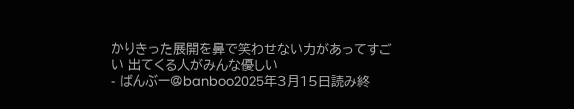かりきった展開を鼻で笑わせない力があってすごい 出てくる人がみんな優しい
- ばんぶー@banboo2025年3月15日読み終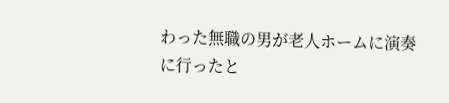わった無職の男が老人ホームに演奏に行ったと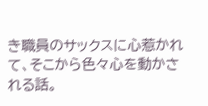き職員のサックスに心惹かれて、そこから色々心を動かされる話。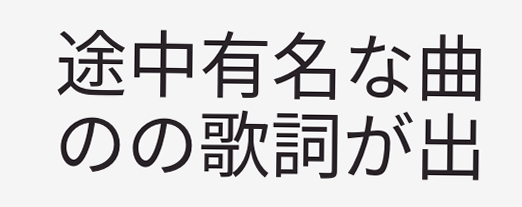途中有名な曲のの歌詞が出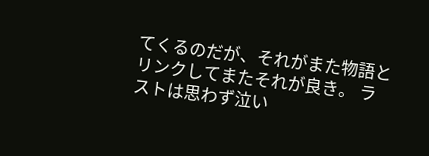てくるのだが、それがまた物語とリンクしてまたそれが良き。 ラストは思わず泣い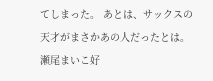てしまった。 あとは、サックスの天才がまさかあの人だったとは。 瀬尾まいこ好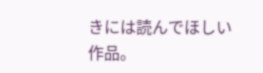きには読んでほしい作品。